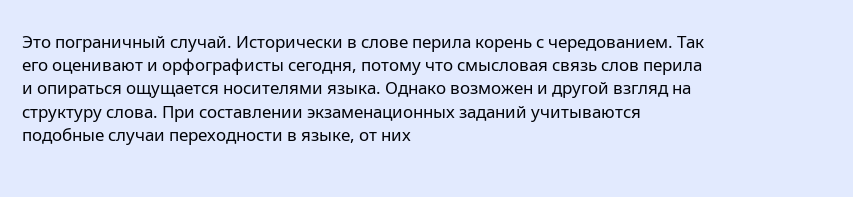Это пограничный случай. Исторически в слове перила корень с чередованием. Так его оценивают и орфографисты сегодня, потому что смысловая связь слов перила и опираться ощущается носителями языка. Однако возможен и другой взгляд на структуру слова. При составлении экзаменационных заданий учитываются подобные случаи переходности в языке, от них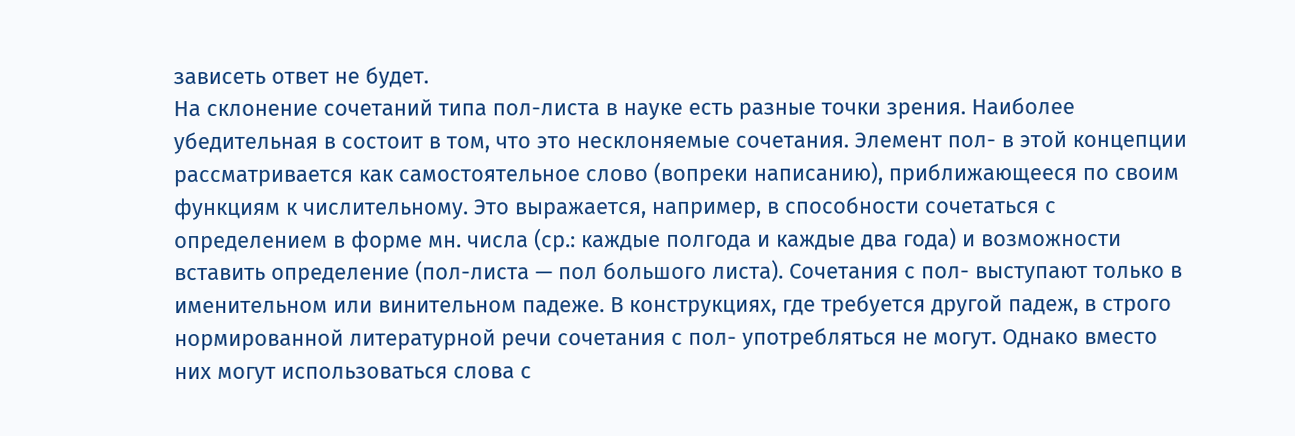зависеть ответ не будет.
На склонение сочетаний типа пол-листа в науке есть разные точки зрения. Наиболее убедительная в состоит в том, что это несклоняемые сочетания. Элемент пол- в этой концепции рассматривается как самостоятельное слово (вопреки написанию), приближающееся по своим функциям к числительному. Это выражается, например, в способности сочетаться с определением в форме мн. числа (ср.: каждые полгода и каждые два года) и возможности вставить определение (пол-листа — пол большого листа). Сочетания с пол- выступают только в именительном или винительном падеже. В конструкциях, где требуется другой падеж, в строго нормированной литературной речи сочетания с пол- употребляться не могут. Однако вместо них могут использоваться слова с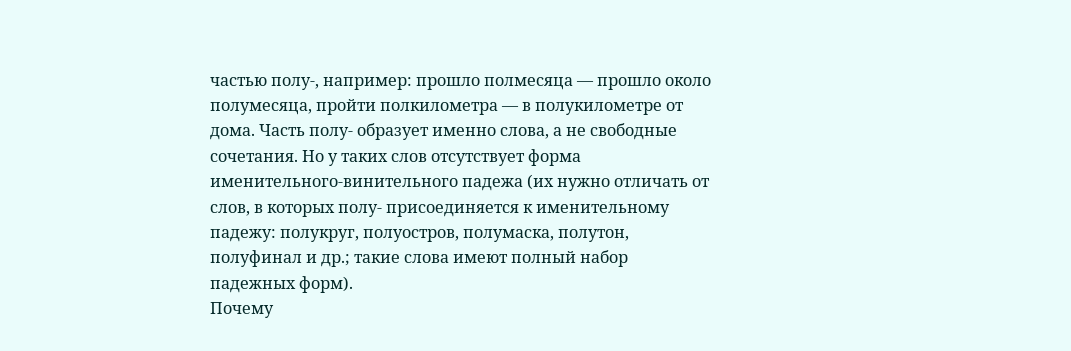частью полу-, например: прошло полмесяца — прошло около полумесяца, пройти полкилометра — в полукилометре от дома. Часть полу- образует именно слова, а не свободные сочетания. Но у таких слов отсутствует форма именительного-винительного падежа (их нужно отличать от слов, в которых полу- присоединяется к именительному падежу: полукруг, полуостров, полумаска, полутон, полуфинал и др.; такие слова имеют полный набор падежных форм).
Почему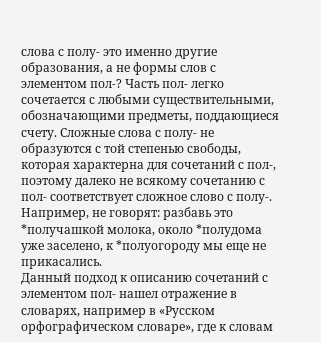слова с полу- это именно другие образования, а не формы слов с элементом пол-? Часть пол- легко сочетается с любыми существительными, обозначающими предметы, поддающиеся счету. Сложные слова с полу- не образуются с той степенью свободы, которая характерна для сочетаний с пол-, поэтому далеко не всякому сочетанию с пол- соответствует сложное слово с полу-. Например, не говорят: разбавь это *получашкой молока, около *полудома уже заселено, к *полуогороду мы еще не прикасались.
Данный подход к описанию сочетаний с элементом пол- нашел отражение в словарях, например в «Русском орфографическом словаре», где к словам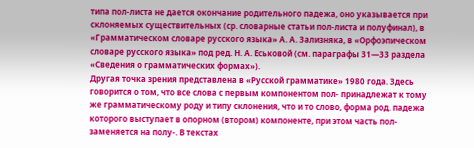типа пол-листа не дается окончание родительного падежа, оно указывается при склоняемых существительных (ср. словарные статьи пол-листа и полуфинал), в «Грамматическом словаре русского языка» А. А. Зализняка, в «Орфоэпическом словаре русского языка» под ред. Н. А. Еськовой (см. параграфы 31—33 раздела «Сведения о грамматических формах»).
Другая точка зрения представлена в «Русской грамматике» 1980 года. Здесь говорится о том, что все слова с первым компонентом пол- принадлежат к тому же грамматическому роду и типу склонения, что и то слово, форма род. падежа которого выступает в опорном (втором) компоненте, при этом часть пол- заменяется на полу-. В текстах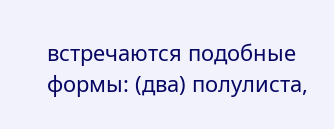встречаются подобные формы: (два) полулиста,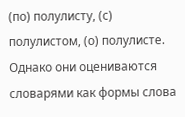(по) полулисту, (с) полулистом, (о) полулисте. Однако они оцениваются словарями как формы слова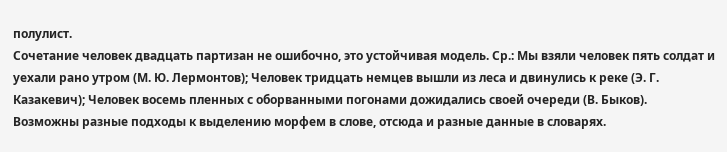полулист.
Сочетание человек двадцать партизан не ошибочно, это устойчивая модель. Ср.: Мы взяли человек пять солдат и уехали рано утром (М. Ю. Лермонтов); Человек тридцать немцев вышли из леса и двинулись к реке (Э. Г. Казакевич); Человек восемь пленных с оборванными погонами дожидались своей очереди (В. Быков).
Возможны разные подходы к выделению морфем в слове, отсюда и разные данные в словарях.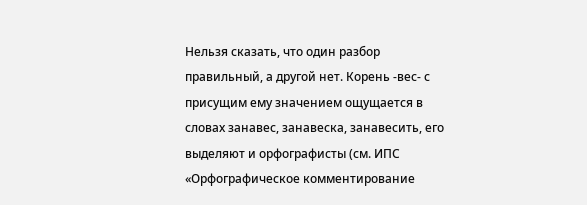Нельзя сказать, что один разбор правильный, а другой нет. Корень -вес- с присущим ему значением ощущается в словах занавес, занавеска, занавесить, его выделяют и орфографисты (см. ИПС «Орфографическое комментирование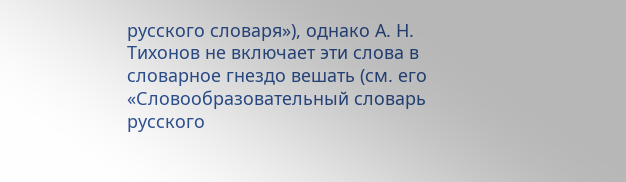русского словаря»), однако А. Н. Тихонов не включает эти слова в словарное гнездо вешать (см. его «Словообразовательный словарь русского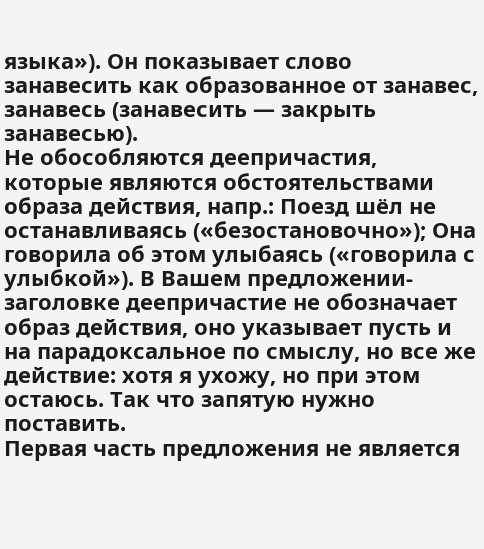языка»). Он показывает слово занавесить как образованное от занавес, занавесь (занавесить — закрыть занавесью).
Не обособляются деепричастия, которые являются обстоятельствами образа действия, напр.: Поезд шёл не останавливаясь («безостановочно»); Она говорила об этом улыбаясь («говорила с улыбкой»). В Вашем предложении-заголовке деепричастие не обозначает образ действия, оно указывает пусть и на парадоксальное по смыслу, но все же действие: хотя я ухожу, но при этом остаюсь. Так что запятую нужно поставить.
Первая часть предложения не является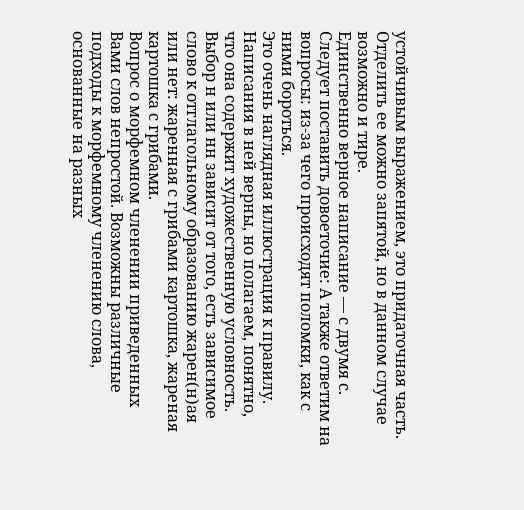устойчивым выражением, это придаточная часть. Отделить ее можно запятой, но в данном случае возможно и тире.
Единственно верное написание — с двумя с.
Следует поставить довоеточие: А также ответим на вопросы: из-за чего происходят поломки, как с ними бороться.
Это очень наглядная иллюстрация к правилу. Написания в ней верны, но полагаем, понятно, что она содержит художественную условность. Выбор н или нн зависит от того, есть зависимое слово к отглагольному образованию жарен(н)ая или нет: жаренная с грибами картошка, жареная картошка с грибами.
Вопрос о морфемном членении приведенных Вами слов непростой. Возможны различные подходы к морфемному членению слова, основанные на разных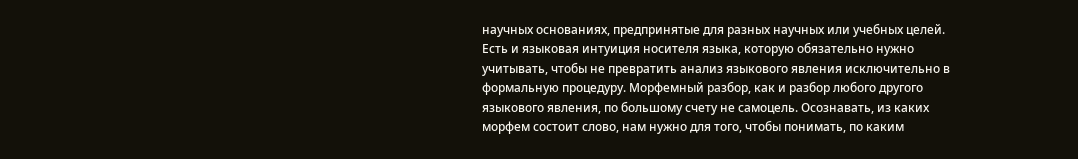научных основаниях, предпринятые для разных научных или учебных целей. Есть и языковая интуиция носителя языка, которую обязательно нужно учитывать, чтобы не превратить анализ языкового явления исключительно в формальную процедуру. Морфемный разбор, как и разбор любого другого языкового явления, по большому счету не самоцель. Осознавать, из каких морфем состоит слово, нам нужно для того, чтобы понимать, по каким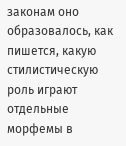законам оно образовалось, как пишется, какую стилистическую роль играют отдельные морфемы в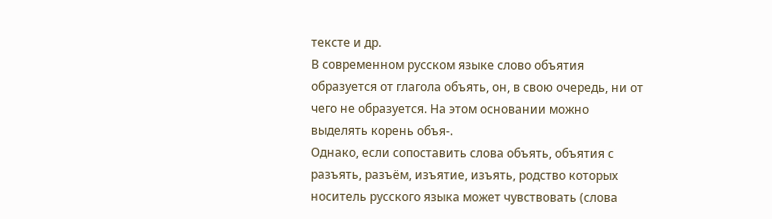тексте и др.
В современном русском языке слово объятия образуется от глагола объять, он, в свою очередь, ни от чего не образуется. На этом основании можно выделять корень объя-.
Однако, если сопоставить слова объять, объятия с разъять, разъём, изъятие, изъять, родство которых носитель русского языка может чувствовать (слова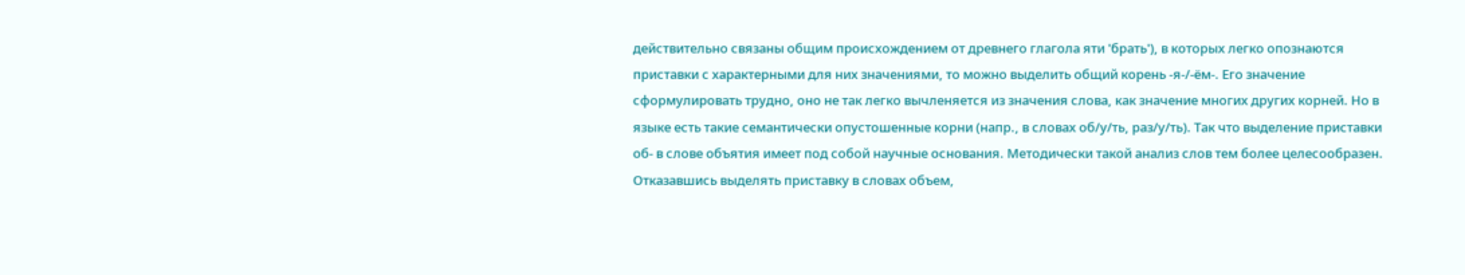действительно связаны общим происхождением от древнего глагола яти 'брать'), в которых легко опознаются приставки с характерными для них значениями, то можно выделить общий корень -я-/-ём-. Его значение сформулировать трудно, оно не так легко вычленяется из значения слова, как значение многих других корней. Но в языке есть такие семантически опустошенные корни (напр., в словах об/у/ть, раз/у/ть). Так что выделение приставки об- в слове объятия имеет под собой научные основания. Методически такой анализ слов тем более целесообразен. Отказавшись выделять приставку в словах объем,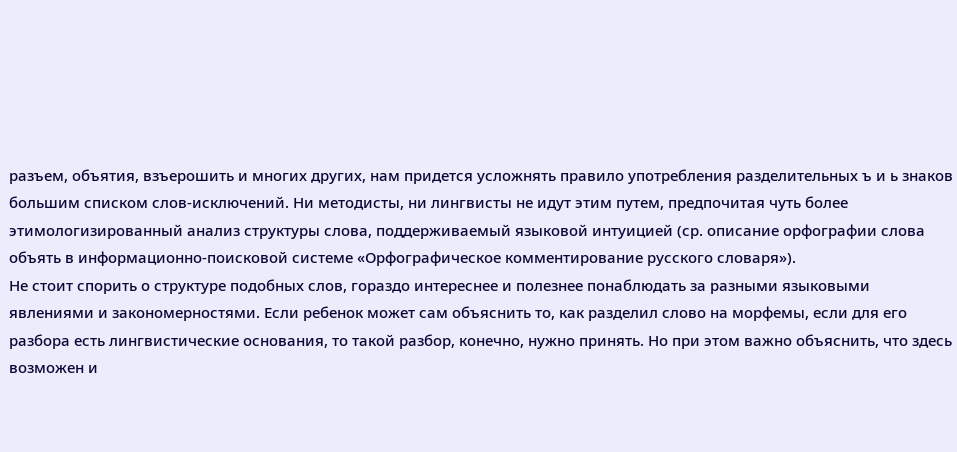разъем, объятия, взъерошить и многих других, нам придется усложнять правило употребления разделительных ъ и ь знаков большим списком слов-исключений. Ни методисты, ни лингвисты не идут этим путем, предпочитая чуть более этимологизированный анализ структуры слова, поддерживаемый языковой интуицией (ср. описание орфографии слова объять в информационно-поисковой системе «Орфографическое комментирование русского словаря»).
Не стоит спорить о структуре подобных слов, гораздо интереснее и полезнее понаблюдать за разными языковыми явлениями и закономерностями. Если ребенок может сам объяснить то, как разделил слово на морфемы, если для его разбора есть лингвистические основания, то такой разбор, конечно, нужно принять. Но при этом важно объяснить, что здесь возможен и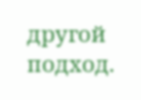другой подход.